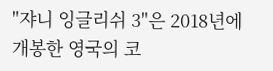"쟈니 잉글리쉬 3"은 2018년에 개봉한 영국의 코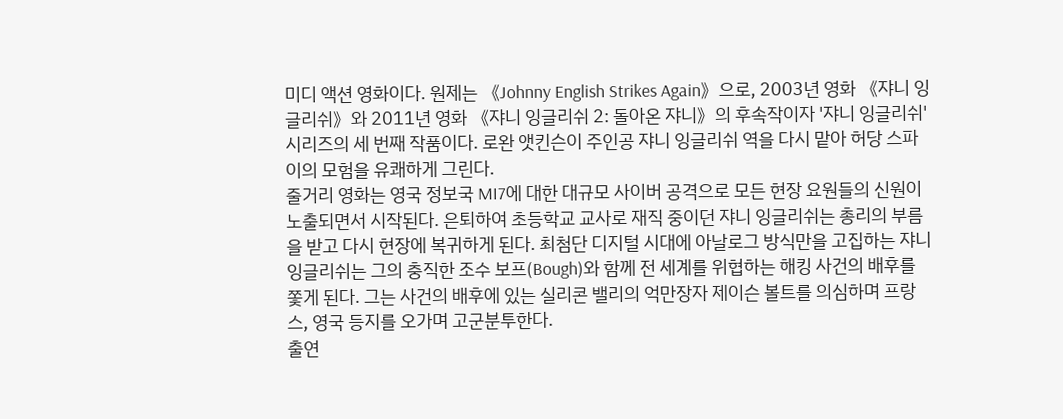미디 액션 영화이다. 원제는 《Johnny English Strikes Again》으로, 2003년 영화 《쟈니 잉글리쉬》와 2011년 영화 《쟈니 잉글리쉬 2: 돌아온 쟈니》의 후속작이자 '쟈니 잉글리쉬' 시리즈의 세 번째 작품이다. 로완 앳킨슨이 주인공 쟈니 잉글리쉬 역을 다시 맡아 허당 스파이의 모험을 유쾌하게 그린다.
줄거리 영화는 영국 정보국 MI7에 대한 대규모 사이버 공격으로 모든 현장 요원들의 신원이 노출되면서 시작된다. 은퇴하여 초등학교 교사로 재직 중이던 쟈니 잉글리쉬는 총리의 부름을 받고 다시 현장에 복귀하게 된다. 최첨단 디지털 시대에 아날로그 방식만을 고집하는 쟈니 잉글리쉬는 그의 충직한 조수 보프(Bough)와 함께 전 세계를 위협하는 해킹 사건의 배후를 쫓게 된다. 그는 사건의 배후에 있는 실리콘 밸리의 억만장자 제이슨 볼트를 의심하며 프랑스, 영국 등지를 오가며 고군분투한다.
출연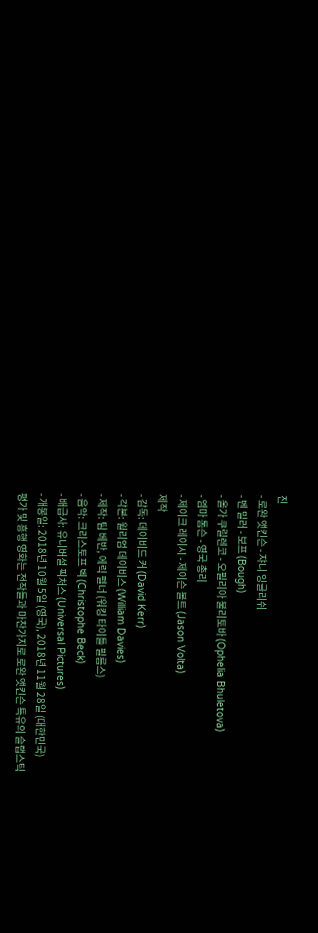진
- 로완 앳킨슨 - 쟈니 잉글리쉬
- 벤 밀러 - 보프 (Bough)
- 올가 쿠릴렌코 - 오필리아 불리토바 (Ophelia Bhuletova)
- 엠마 톰슨 - 영국 총리
- 제이크 레이시 - 제이슨 볼트 (Jason Volta)
제작
- 감독: 데이비드 커 (David Kerr)
- 각본: 윌리엄 데이비스 (William Davies)
- 제작: 팀 베반, 에릭 펠너 (워킹 타이틀 필름스)
- 음악: 크리스토프 벡 (Christophe Beck)
- 배급사: 유니버설 픽처스 (Universal Pictures)
- 개봉일: 2018년 10월 5일 (영국), 2018년 11월 28일 (대한민국)
평가 및 흥행 영화는 전작들과 마찬가지로 로완 앳킨슨 특유의 슬랩스틱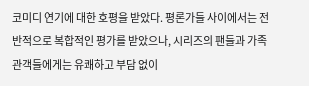코미디 연기에 대한 호평을 받았다. 평론가들 사이에서는 전반적으로 복합적인 평가를 받았으나, 시리즈의 팬들과 가족 관객들에게는 유쾌하고 부담 없이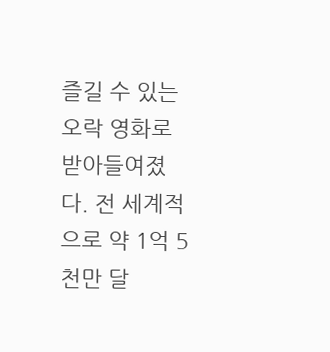즐길 수 있는 오락 영화로 받아들여졌다. 전 세계적으로 약 1억 5천만 달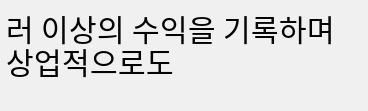러 이상의 수익을 기록하며 상업적으로도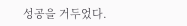성공을 거두었다.